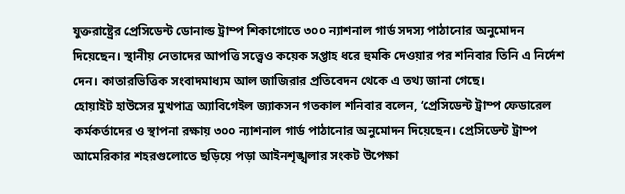যুক্তরাষ্ট্রের প্রেসিডেন্ট ডোনাল্ড ট্রাম্প শিকাগোতে ৩০০ ন্যাশনাল গার্ড সদস্য পাঠানোর অনুমোদন দিয়েছেন। স্থানীয় নেতাদের আপত্তি সত্ত্বেও কয়েক সপ্তাহ ধরে হুমকি দেওয়ার পর শনিবার তিনি এ নির্দেশ দেন। কাতারভিত্তিক সংবাদমাধ্যম আল জাজিরার প্রতিবেদন থেকে এ তথ্য জানা গেছে।
হোয়াইট হাউসের মুখপাত্র অ্যাবিগেইল জ্যাকসন গতকাল শনিবার বলেন, ‘প্রেসিডেন্ট ট্রাম্প ফেডারেল কর্মকর্তাদের ও স্থাপনা রক্ষায় ৩০০ ন্যাশনাল গার্ড পাঠানোর অনুমোদন দিয়েছেন। প্রেসিডেন্ট ট্রাম্প আমেরিকার শহরগুলোতে ছড়িয়ে পড়া আইনশৃঙ্খলার সংকট উপেক্ষা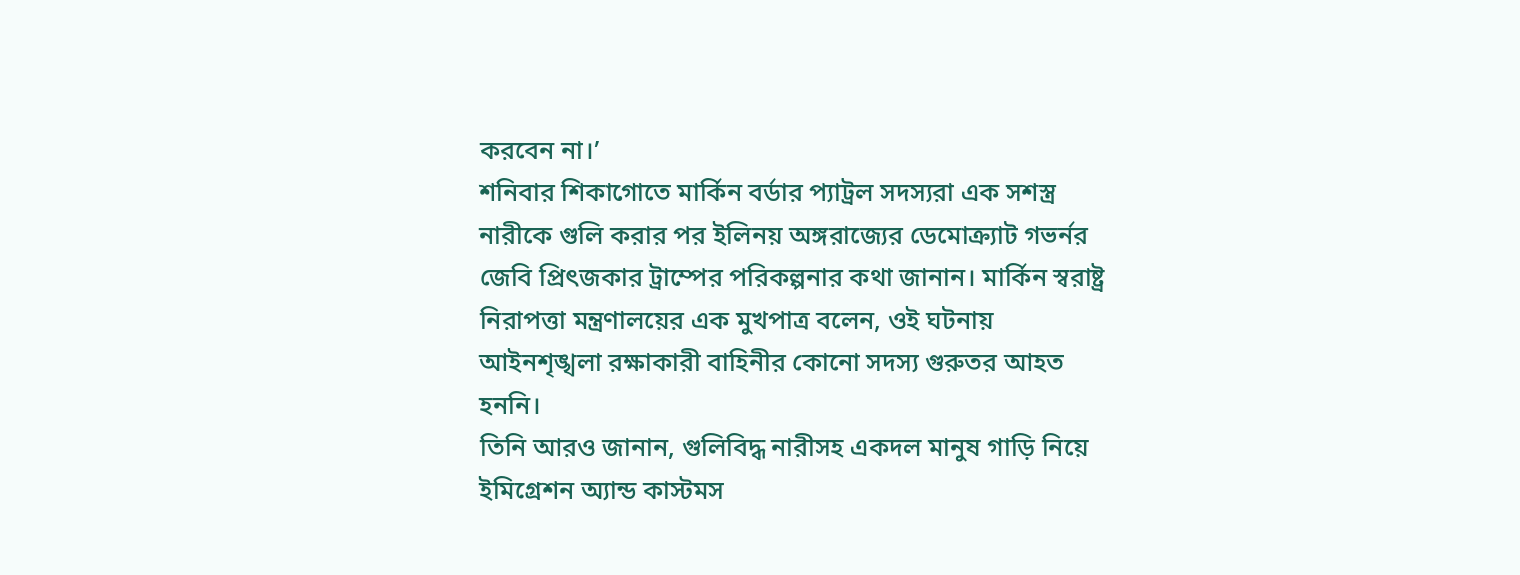করবেন না।’
শনিবার শিকাগোতে মার্কিন বর্ডার প্যাট্রল সদস্যরা এক সশস্ত্র নারীকে গুলি করার পর ইলিনয় অঙ্গরাজ্যের ডেমোক্র্যাট গভর্নর জেবি প্রিৎজকার ট্রাম্পের পরিকল্পনার কথা জানান। মার্কিন স্বরাষ্ট্র নিরাপত্তা মন্ত্রণালয়ের এক মুখপাত্র বলেন, ওই ঘটনায় আইনশৃঙ্খলা রক্ষাকারী বাহিনীর কোনো সদস্য গুরুতর আহত হননি।
তিনি আরও জানান, গুলিবিদ্ধ নারীসহ একদল মানুষ গাড়ি নিয়ে ইমিগ্রেশন অ্যান্ড কাস্টমস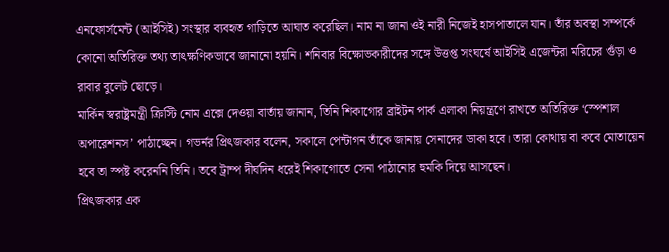এনফোর্সমেন্ট (আইসিই) সংস্থার ব্যবহৃত গাড়িতে আঘাত করেছিল। নাম না জানা ওই নারী নিজেই হাসপাতালে যান। তাঁর অবস্থা সম্পর্কে কোনো অতিরিক্ত তথ্য তাৎক্ষণিকভাবে জানানো হয়নি। শনিবার বিক্ষোভকারীদের সঙ্গে উত্তপ্ত সংঘর্ষে আইসিই এজেন্টরা মরিচের গুঁড়া ও রাবার বুলেট ছোড়ে।
মার্কিন স্বরাষ্ট্রমন্ত্রী ক্রিস্টি নোম এক্সে দেওয়া বার্তায় জানান, তিনি শিকাগোর ব্রাইটন পার্ক এলাকা নিয়ন্ত্রণে রাখতে অতিরিক্ত ‘স্পেশাল অপারেশনস’ পাঠাচ্ছেন। গভর্নর প্রিৎজকার বলেন, সকালে পেন্টাগন তাঁকে জানায় সেনাদের ডাকা হবে। তারা কোথায় বা কবে মোতায়েন হবে তা স্পষ্ট করেননি তিনি। তবে ট্রাম্প দীর্ঘদিন ধরেই শিকাগোতে সেনা পাঠানোর হুমকি দিয়ে আসছেন।
প্রিৎজকার এক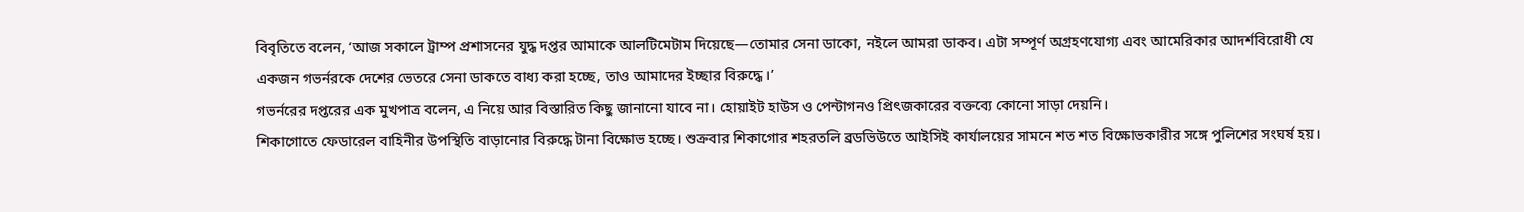বিবৃতিতে বলেন, ‘আজ সকালে ট্রাম্প প্রশাসনের যুদ্ধ দপ্তর আমাকে আলটিমেটাম দিয়েছে—তোমার সেনা ডাকো, নইলে আমরা ডাকব। এটা সম্পূর্ণ অগ্রহণযোগ্য এবং আমেরিকার আদর্শবিরোধী যে একজন গভর্নরকে দেশের ভেতরে সেনা ডাকতে বাধ্য করা হচ্ছে, তাও আমাদের ইচ্ছার বিরুদ্ধে।’
গভর্নরের দপ্তরের এক মুখপাত্র বলেন, এ নিয়ে আর বিস্তারিত কিছু জানানো যাবে না। হোয়াইট হাউস ও পেন্টাগনও প্রিৎজকারের বক্তব্যে কোনো সাড়া দেয়নি।
শিকাগোতে ফেডারেল বাহিনীর উপস্থিতি বাড়ানোর বিরুদ্ধে টানা বিক্ষোভ হচ্ছে। শুক্রবার শিকাগোর শহরতলি ব্রডভিউতে আইসিই কার্যালয়ের সামনে শত শত বিক্ষোভকারীর সঙ্গে পুলিশের সংঘর্ষ হয়।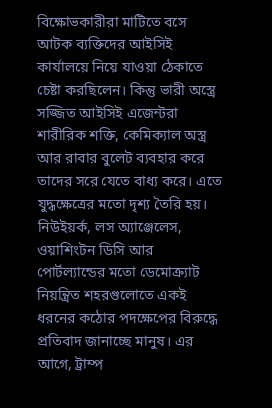বিক্ষোভকারীরা মাটিতে বসে আটক ব্যক্তিদের আইসিই কার্যালয়ে নিয়ে যাওয়া ঠেকাতে চেষ্টা করছিলেন। কিন্তু ভারী অস্ত্রে সজ্জিত আইসিই এজেন্টরা শারীরিক শক্তি, কেমিক্যাল অস্ত্র আর রাবার বুলেট ব্যবহার করে তাদের সরে যেতে বাধ্য করে। এতে যুদ্ধক্ষেত্রের মতো দৃশ্য তৈরি হয়।
নিউইয়র্ক, লস অ্যাঞ্জেলেস, ওয়াশিংটন ডিসি আর পোর্টল্যান্ডের মতো ডেমোক্র্যাট নিয়ন্ত্রিত শহরগুলোতে একই ধরনের কঠোর পদক্ষেপের বিরুদ্ধে প্রতিবাদ জানাচ্ছে মানুষ। এর আগে, ট্রাম্প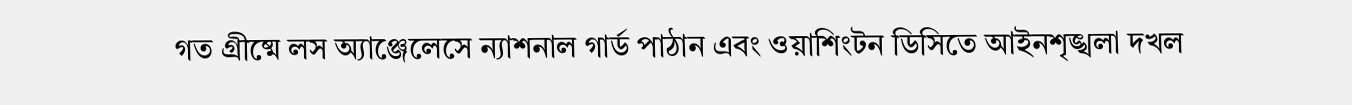গত গ্রীষ্মে লস অ্যাঞ্জেলেসে ন্যাশনাল গার্ড পাঠান এবং ওয়াশিংটন ডিসিতে আইনশৃঙ্খলা দখল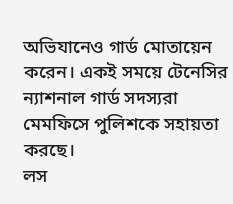অভিযানেও গার্ড মোতায়েন করেন। একই সময়ে টেনেসির ন্যাশনাল গার্ড সদস্যরা মেমফিসে পুলিশকে সহায়তা করছে।
লস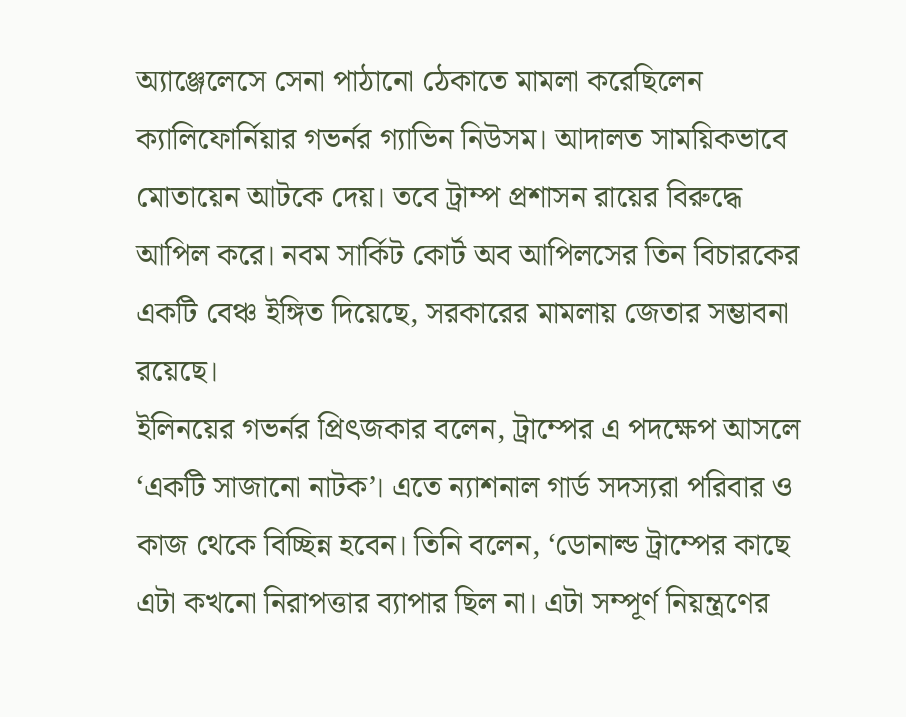অ্যাঞ্জেলেসে সেনা পাঠানো ঠেকাতে মামলা করেছিলেন ক্যালিফোর্নিয়ার গভর্নর গ্যাভিন নিউসম। আদালত সাময়িকভাবে মোতায়েন আটকে দেয়। তবে ট্রাম্প প্রশাসন রায়ের বিরুদ্ধে আপিল করে। নবম সার্কিট কোর্ট অব আপিলসের তিন বিচারকের একটি বেঞ্চ ইঙ্গিত দিয়েছে, সরকারের মামলায় জেতার সম্ভাবনা রয়েছে।
ইলিনয়ের গভর্নর প্রিৎজকার বলেন, ট্রাম্পের এ পদক্ষেপ আসলে ‘একটি সাজানো নাটক’। এতে ন্যাশনাল গার্ড সদস্যরা পরিবার ও কাজ থেকে বিচ্ছিন্ন হবেন। তিনি বলেন, ‘ডোনাল্ড ট্রাম্পের কাছে এটা কখনো নিরাপত্তার ব্যাপার ছিল না। এটা সম্পূর্ণ নিয়ন্ত্রণের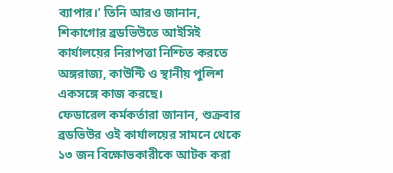ব্যাপার।’ তিনি আরও জানান, শিকাগোর ব্রডভিউতে আইসিই কার্যালয়ের নিরাপত্তা নিশ্চিত করতে অঙ্গরাজ্য, কাউন্টি ও স্থানীয় পুলিশ একসঙ্গে কাজ করছে।
ফেডারেল কর্মকর্তারা জানান, শুক্রবার ব্রডভিউর ওই কার্যালয়ের সামনে থেকে ১৩ জন বিক্ষোভকারীকে আটক করা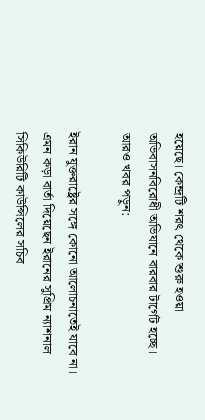হয়েছে। কেন্দ্রটি শরৎ থেকে শুরু হওয়া অভিবাসনবিরোধী অভিযানে বারবার টার্গেট হচ্ছে।
আরও খবর পড়ুন:

ইরান যুক্তরাষ্ট্রের সঙ্গে কোনো আলোচনাতেই যাবে না। এমন কড়া বার্তা দিয়েছেন ইরানের সুপ্রিম ন্যাশনাল সিকিউরিটি কাউন্সিলের সচিব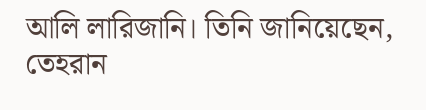আলি লারিজানি। তিনি জানিয়েছেন, তেহরান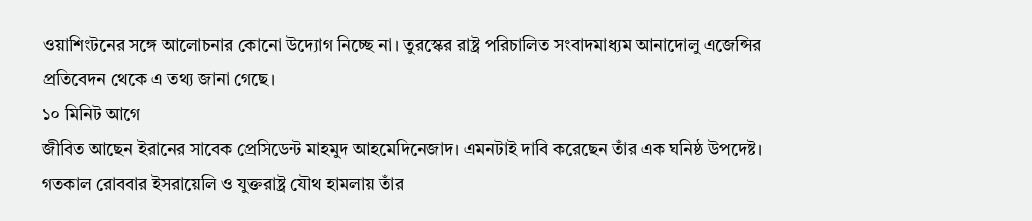ওয়াশিংটনের সঙ্গে আলোচনার কোনো উদ্যোগ নিচ্ছে না। তুরস্কের রাষ্ট্র পরিচালিত সংবাদমাধ্যম আনাদোলু এজেন্সির প্রতিবেদন থেকে এ তথ্য জানা গেছে।
১০ মিনিট আগে
জীবিত আছেন ইরানের সাবেক প্রেসিডেন্ট মাহমুদ আহমেদিনেজাদ। এমনটাই দাবি করেছেন তাঁর এক ঘনিষ্ঠ উপদেষ্ট। গতকাল রোববার ইসরায়েলি ও যুক্তরাষ্ট্র যৌথ হামলায় তাঁর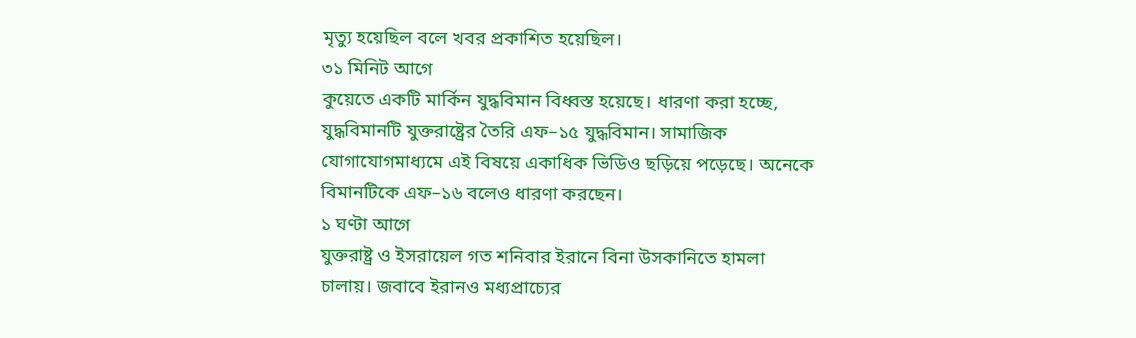মৃত্যু হয়েছিল বলে খবর প্রকাশিত হয়েছিল।
৩১ মিনিট আগে
কুয়েতে একটি মার্কিন যুদ্ধবিমান বিধ্বস্ত হয়েছে। ধারণা করা হচ্ছে, যুদ্ধবিমানটি যুক্তরাষ্ট্রের তৈরি এফ–১৫ যুদ্ধবিমান। সামাজিক যোগাযোগমাধ্যমে এই বিষয়ে একাধিক ভিডিও ছড়িয়ে পড়েছে। অনেকে বিমানটিকে এফ–১৬ বলেও ধারণা করছেন।
১ ঘণ্টা আগে
যুক্তরাষ্ট্র ও ইসরায়েল গত শনিবার ইরানে বিনা উসকানিতে হামলা চালায়। জবাবে ইরানও মধ্যপ্রাচ্যের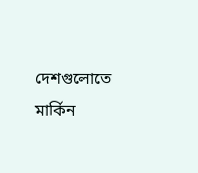দেশগুলোতে মার্কিন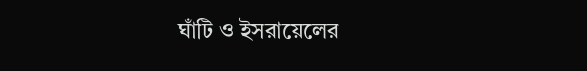ঘাঁটি ও ইসরায়েলের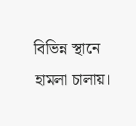বিভিন্ন স্থানে হামলা চালায়।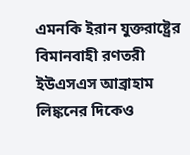এমনকি ইরান যুক্তরাষ্ট্রের বিমানবাহী রণতরী ইউএসএস আব্রাহাম লিঙ্কনের দিকেও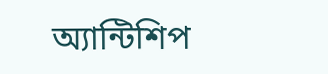অ্যান্টিশিপ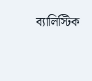ব্যালিস্টিক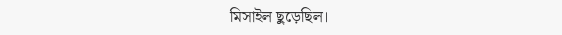মিসাইল ছুড়েছিল।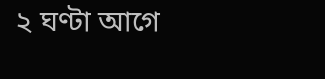২ ঘণ্টা আগে